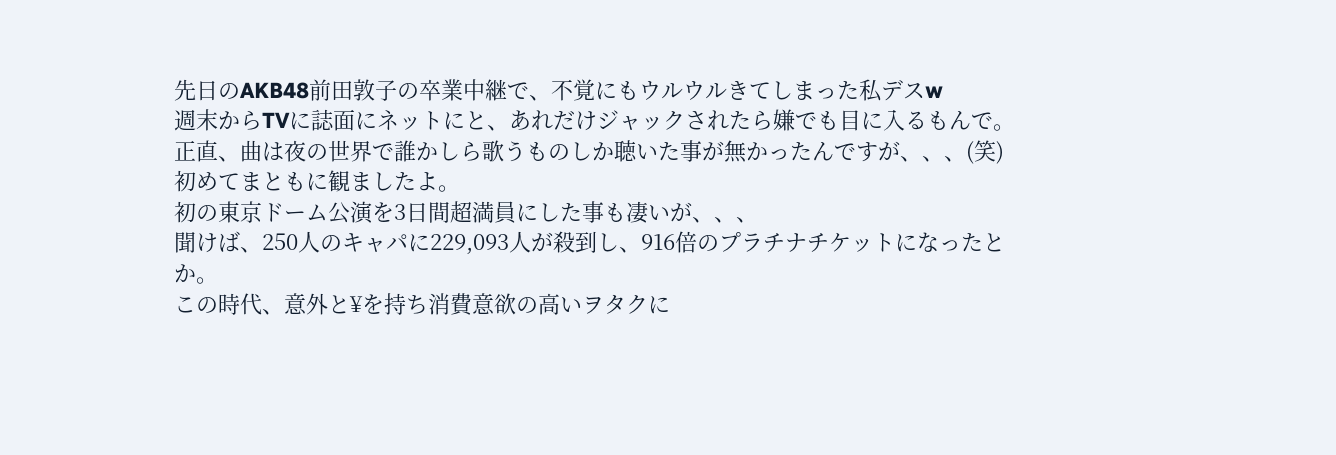先日のAKB48前田敦子の卒業中継で、不覚にもウルウルきてしまった私デスw
週末からTVに誌面にネットにと、あれだけジャックされたら嫌でも目に入るもんで。
正直、曲は夜の世界で誰かしら歌うものしか聴いた事が無かったんですが、、、(笑)
初めてまともに観ましたよ。
初の東京ドーム公演を3日間超満員にした事も凄いが、、、
聞けば、250人のキャパに229,093人が殺到し、916倍のプラチナチケットになったとか。
この時代、意外と¥を持ち消費意欲の高いヲタクに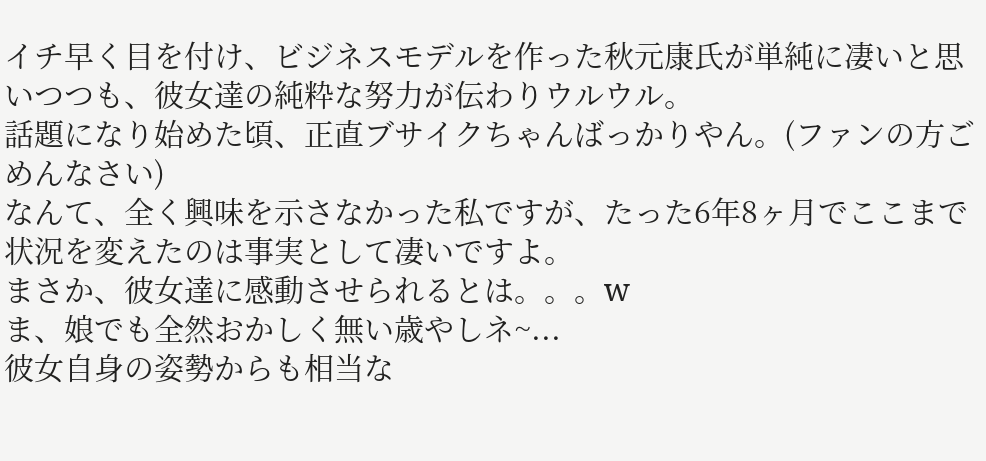イチ早く目を付け、ビジネスモデルを作った秋元康氏が単純に凄いと思いつつも、彼女達の純粋な努力が伝わりウルウル。
話題になり始めた頃、正直ブサイクちゃんばっかりやん。(ファンの方ごめんなさい)
なんて、全く興味を示さなかった私ですが、たった6年8ヶ月でここまで状況を変えたのは事実として凄いですよ。
まさか、彼女達に感動させられるとは。。。w
ま、娘でも全然おかしく無い歳やしネ~...
彼女自身の姿勢からも相当な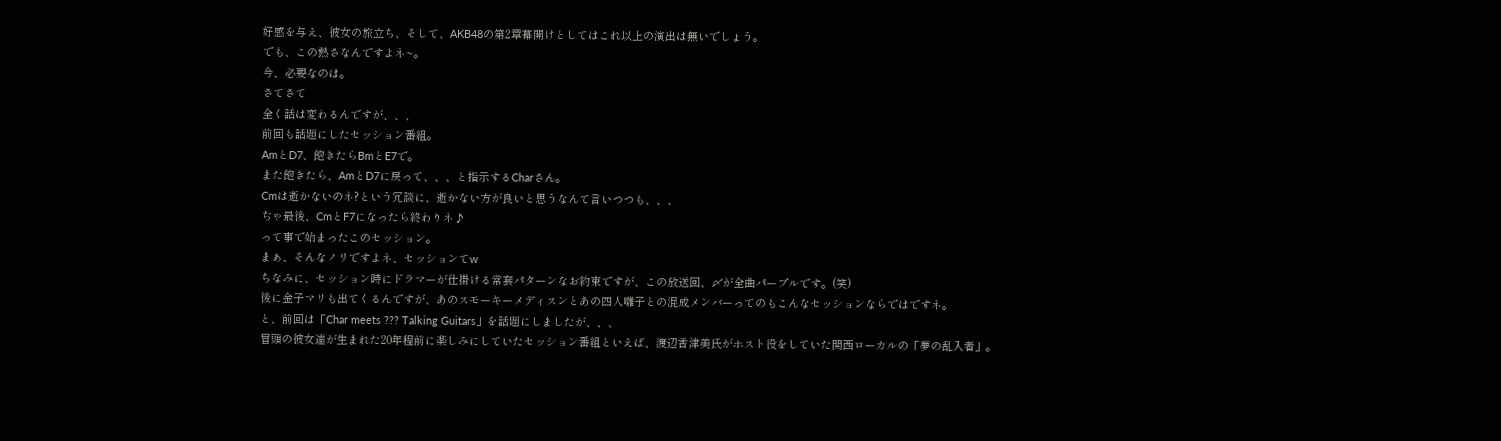好感を与え、彼女の旅立ち、そして、AKB48の第2章幕開けとしてはこれ以上の演出は無いでしょう。
でも、この熱さなんですよネ~。
今、必要なのは。
さてさて
全く話は変わるんですが、、、
前回も話題にしたセッション番組。
AmとD7、飽きたらBmとE7で。
また飽きたら、AmとD7に戻って、、、と指示するCharさん。
Cmは逝かないのネ?という冗談に、逝かない方が良いと思うなんて言いつつも、、、
ぢゃ最後、CmとF7になったら終わりネ♪
って事で始まったこのセッション。
まぁ、そんなノリですよネ、セッションてw
ちなみに、セッション時にドラマーが仕掛ける常套パターンなお約束ですが、この放送回、〆が全曲パープルです。(笑)
後に金子マリも出てくるんですが、あのスモーキーメディスンとあの四人囃子との混成メンバーってのもこんなセッションならではですネ。
と、前回は「Char meets ??? Talking Guitars」を話題にしましたが、、、
冒頭の彼女達が生まれた20年程前に楽しみにしていたセッション番組といえば、渡辺香津美氏がホスト役をしていた関西ローカルの「夢の乱入者」。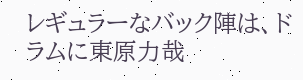レギュラーなバック陣は、ドラムに東原力哉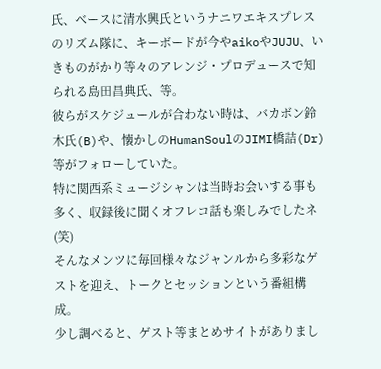氏、ベースに清水興氏というナニワエキスプレスのリズム隊に、キーボードが今やaikoやJUJU、いきものがかり等々のアレンジ・プロデュースで知られる島田昌典氏、等。
彼らがスケジュールが合わない時は、バカボン鈴木氏(B)や、懐かしのHumanSoulのJIMI橋詰(Dr)等がフォローしていた。
特に関西系ミュージシャンは当時お会いする事も多く、収録後に聞くオフレコ話も楽しみでしたネ(笑)
そんなメンツに毎回様々なジャンルから多彩なゲストを迎え、トークとセッションという番組構成。
少し調べると、ゲスト等まとめサイトがありまし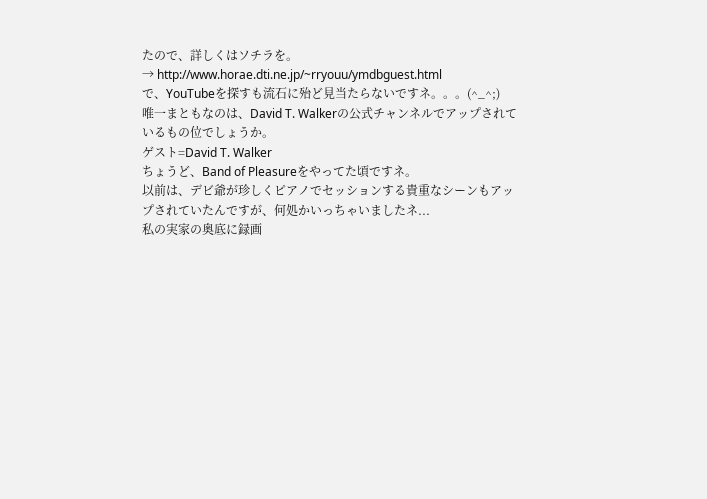たので、詳しくはソチラを。
→ http://www.horae.dti.ne.jp/~rryouu/ymdbguest.html
で、YouTubeを探すも流石に殆ど見当たらないですネ。。。(^_^;)
唯一まともなのは、David T. Walkerの公式チャンネルでアップされているもの位でしょうか。
ゲスト=David T. Walker
ちょうど、Band of Pleasureをやってた頃ですネ。
以前は、デビ爺が珍しくピアノでセッションする貴重なシーンもアップされていたんですが、何処かいっちゃいましたネ...
私の実家の奥底に録画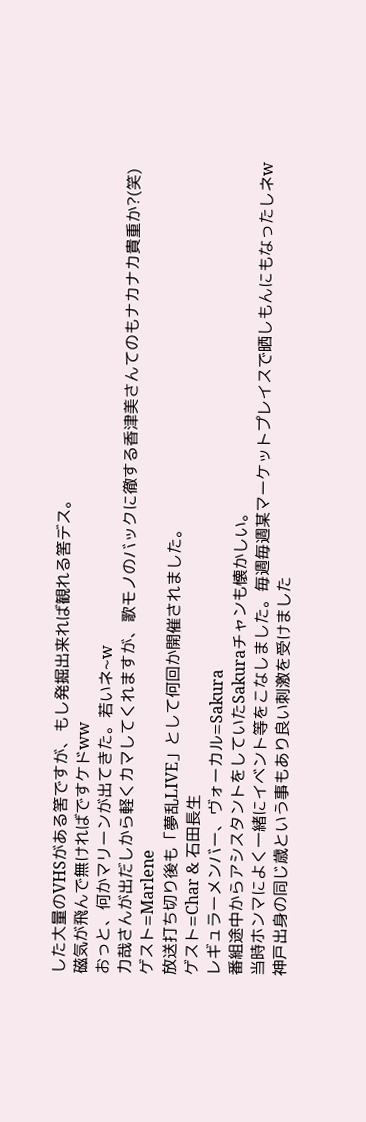した大量のVHSがある筈ですが、もし発掘出来れば観れる筈デス。
磁気が飛んで無ければですケドww
おっと、何かマリーンが出てきた。若いネ~w
力哉さんが出だしから軽くカマしてくれますが、歌モノのバックに徹する香津美さんてのもナカナカ貴重か?(笑)
ゲスト=Marlene
放送打ち切り後も「夢乱LIVE」として何回か開催されました。
ゲスト=Char & 石田長生
レギュラーメンバー、ヴォーカル=Sakura
番組途中からアシスタントをしていたSakuraチャンも懐かしい。
当時ホンマによく一緒にイベント等をこなしました。毎週毎週某マーケットプレイスで晒しもんにもなったしネw
神戸出身の同じ歳という事もあり良い刺激を受けました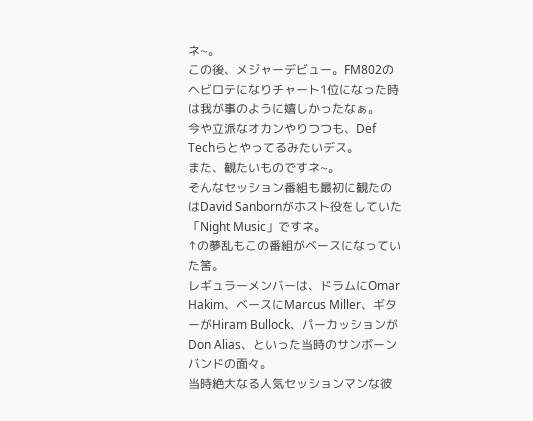ネ~。
この後、メジャーデビュー。FM802のヘビロテになりチャート1位になった時は我が事のように嬉しかったなぁ。
今や立派なオカンやりつつも、Def Techらとやってるみたいデス。
また、観たいものですネ~。
そんなセッション番組も最初に観たのはDavid Sanbornがホスト役をしていた「Night Music」ですネ。
↑の夢乱もこの番組がベースになっていた筈。
レギュラーメンバーは、ドラムにOmar Hakim、ベースにMarcus Miller、ギターがHiram Bullock、パーカッションがDon Alias、といった当時のサンボーンバンドの面々。
当時絶大なる人気セッションマンな彼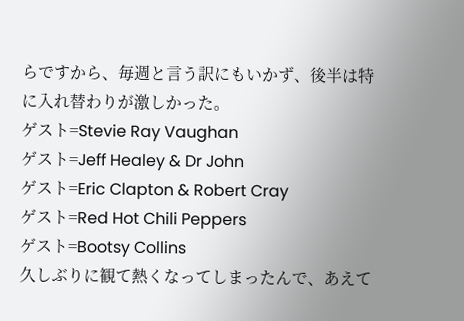らですから、毎週と言う訳にもいかず、後半は特に入れ替わりが激しかった。
ゲスト=Stevie Ray Vaughan
ゲスト=Jeff Healey & Dr John
ゲスト=Eric Clapton & Robert Cray
ゲスト=Red Hot Chili Peppers
ゲスト=Bootsy Collins
久しぶりに観て熱くなってしまったんで、あえて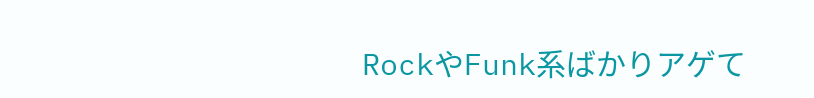RockやFunk系ばかりアゲて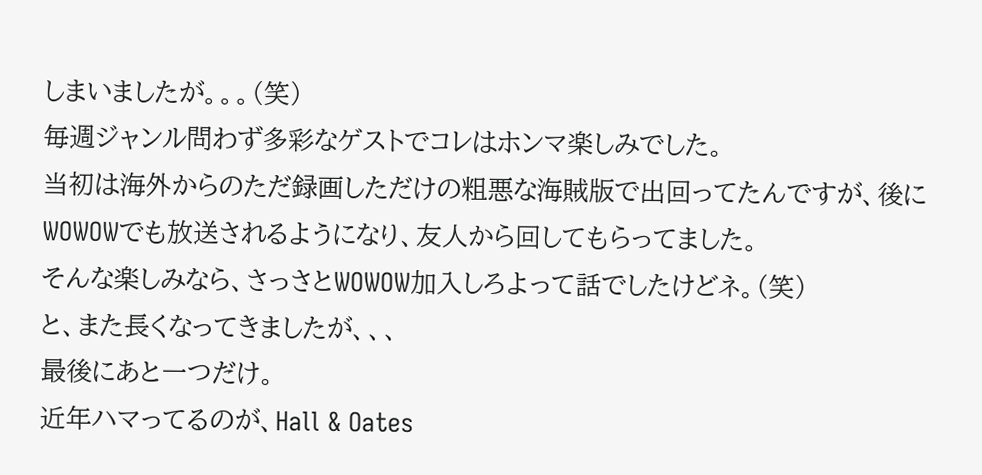しまいましたが。。。(笑)
毎週ジャンル問わず多彩なゲストでコレはホンマ楽しみでした。
当初は海外からのただ録画しただけの粗悪な海賊版で出回ってたんですが、後にWOWOWでも放送されるようになり、友人から回してもらってました。
そんな楽しみなら、さっさとWOWOW加入しろよって話でしたけどネ。(笑)
と、また長くなってきましたが、、、
最後にあと一つだけ。
近年ハマってるのが、Hall & Oates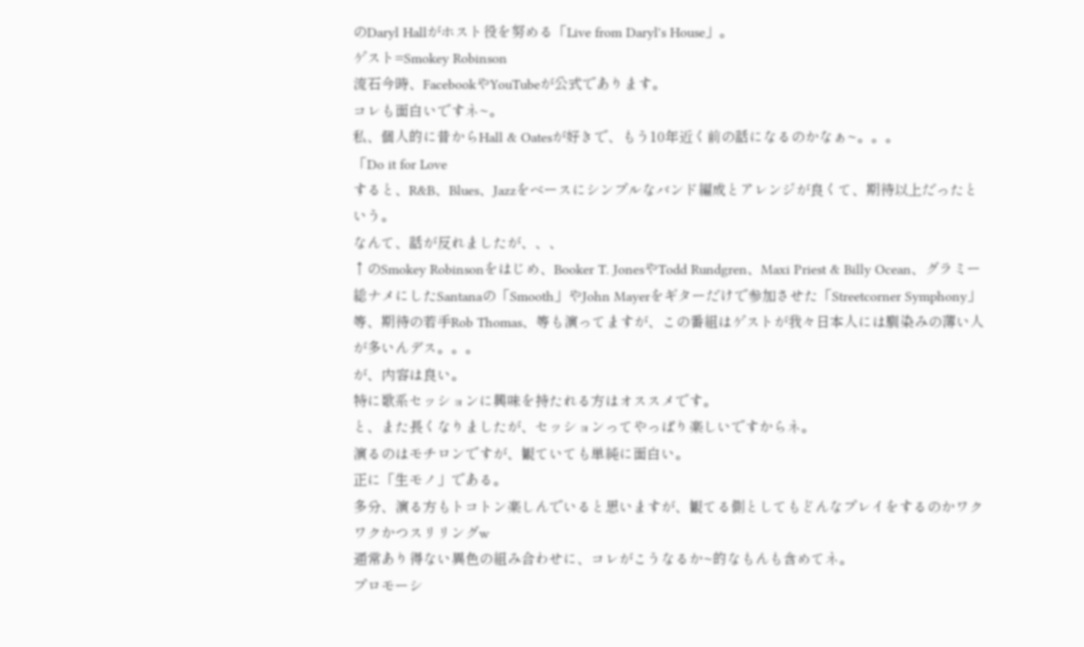のDaryl Hallがホスト役を努める「Live from Daryl's House」。
ゲスト=Smokey Robinson
流石今時、FacebookやYouTubeが公式であります。
コレも面白いですネ~。
私、個人的に昔からHall & Oatesが好きで、もう10年近く前の話になるのかなぁ~。。。
「Do it for Love
すると、R&B、Blues、Jazzをベースにシンプルなバンド編成とアレンジが良くて、期待以上だったという。
なんて、話が反れましたが、、、
↑のSmokey Robinsonをはじめ、Booker T. JonesやTodd Rundgren、Maxi Priest & Billy Ocean、グラミー総ナメにしたSantanaの「Smooth」やJohn Mayerをギターだけで参加させた「Streetcorner Symphony」等、期待の若手Rob Thomas、等も演ってますが、この番組はゲストが我々日本人には馴染みの薄い人が多いんデス。。。
が、内容は良い。
特に歌系セッションに興味を持たれる方はオススメです。
と、また長くなりましたが、セッションってやっぱり楽しいですからネ。
演るのはモチロンですが、観ていても単純に面白い。
正に「生モノ」である。
多分、演る方もトコトン楽しんでいると思いますが、観てる側としてもどんなプレイをするのかワクワクかつスリリングw
通常あり得ない異色の組み合わせに、コレがこうなるか~的なもんも含めてネ。
プロモーシ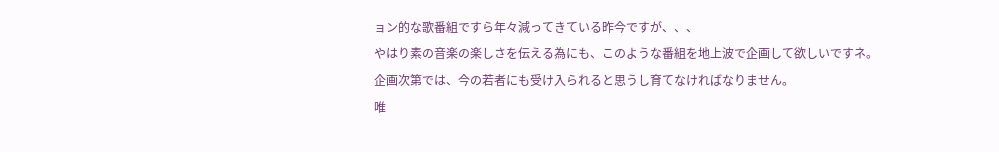ョン的な歌番組ですら年々減ってきている昨今ですが、、、
やはり素の音楽の楽しさを伝える為にも、このような番組を地上波で企画して欲しいですネ。
企画次第では、今の若者にも受け入られると思うし育てなければなりません。
唯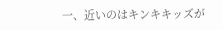一、近いのはキンキキッズが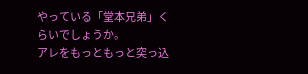やっている「堂本兄弟」くらいでしょうか。
アレをもっともっと突っ込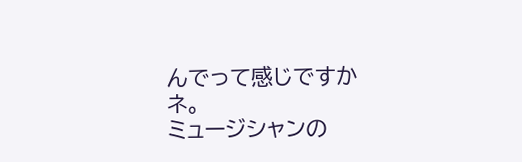んでって感じですかネ。
ミュージシャンの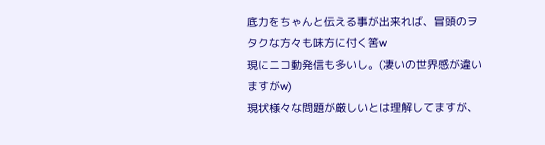底力をちゃんと伝える事が出来れば、冒頭のヲタクな方々も味方に付く筈w
現にニコ動発信も多いし。(凄いの世界感が違いますがw)
現状様々な問題が厳しいとは理解してますが、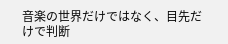音楽の世界だけではなく、目先だけで判断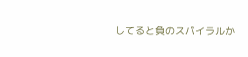してると負のスパイラルか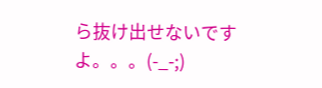ら抜け出せないですよ。。。(-_-;)